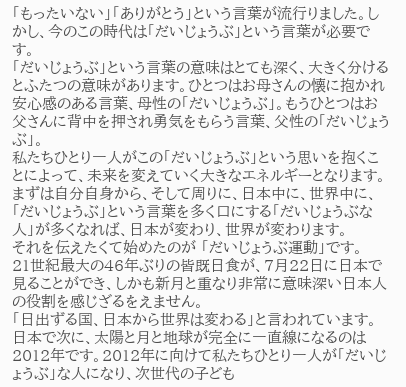「もったいない」「ありがとう」という言葉が流行りました。しかし、今のこの時代は「だいじょうぶ」という言葉が必要です。
「だいじょうぶ」という言葉の意味はとても深く、大きく分けるとふたつの意味があります。ひとつはお母さんの懐に抱かれ安心感のある言葉、母性の「だいじょうぶ」。もうひとつはお父さんに背中を押され勇気をもらう言葉、父性の「だいじょうぶ」。
私たちひとり一人がこの「だいじょうぶ」という思いを抱くことによって、未来を変えていく大きなエネルギーとなります。まずは自分自身から、そして周りに、日本中に、世界中に、「だいじょうぶ」という言葉を多く口にする「だいじょうぶな人」が多くなれば、日本が変わり、世界が変わります。
それを伝えたくて始めたのが 「だいじょうぶ運動」です。
21世紀最大の46年ぶりの皆既日食が、7月22日に日本で見ることができ、しかも新月と重なり非常に意味深い日本人の役割を感じざるをえません。
「日出ずる国、日本から世界は変わる」と言われています。
日本で次に、太陽と月と地球が完全に一直線になるのは2012年です。2012年に向けて私たちひとり一人が「だいじょうぶ」な人になり、次世代の子ども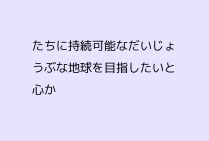たちに持続可能なだいじょうぶな地球を目指したいと心か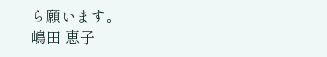ら願います。
嶋田 恵子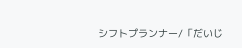シフトプランナー/「だいじ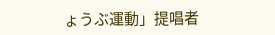ょうぶ運動」提唱者